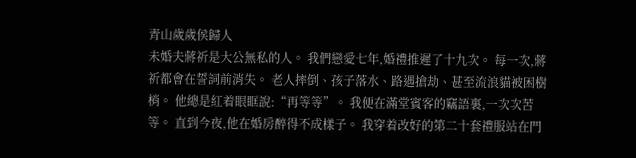青山歲歲侯歸人
未婚夫蔣祈是大公無私的人。 我們戀愛七年,婚禮推遲了十九次。 每一次,蔣祈都會在誓詞前消失。 老人摔倒、孩子落水、路遇搶劫、甚至流浪貓被困樹梢。 他總是紅着眼眶說:“再等等”。 我便在滿堂賓客的竊語裏,一次次苦等。 直到今夜,他在婚房醉得不成樣子。 我穿着改好的第二十套禮服站在門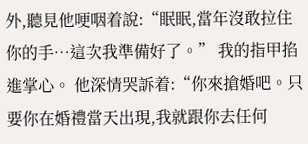外,聽見他哽咽着說:“眠眠,當年沒敢拉住你的手…這次我準備好了。” 我的指甲掐進掌心。 他深情哭訴着:“你來搶婚吧。只要你在婚禮當天出現,我就跟你去任何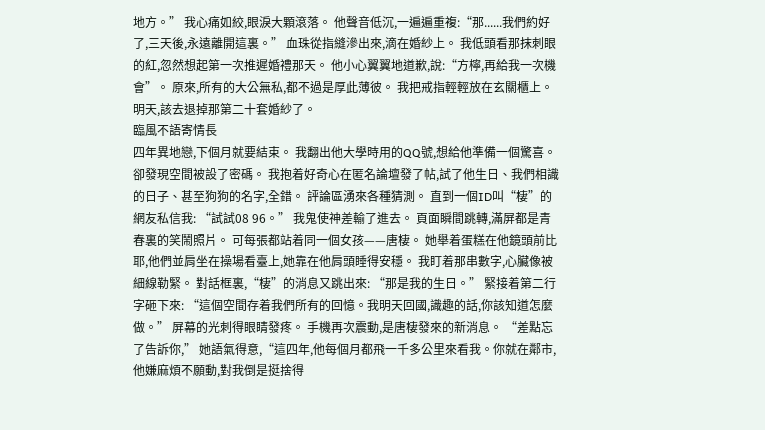地方。” 我心痛如絞,眼淚大顆滾落。 他聲音低沉,一遍遍重複:“那......我們約好了,三天後,永遠離開這裏。” 血珠從指縫滲出來,滴在婚紗上。 我低頭看那抹刺眼的紅,忽然想起第一次推遲婚禮那天。 他小心翼翼地道歉,說:“方檸,再給我一次機會”。 原來,所有的大公無私,都不過是厚此薄彼。 我把戒指輕輕放在玄關櫃上。 明天,該去退掉那第二十套婚紗了。
臨風不語寄情長
四年異地戀,下個月就要結束。 我翻出他大學時用的QQ號,想給他準備一個驚喜。 卻發現空間被設了密碼。 我抱着好奇心在匿名論壇發了帖,試了他生日、我們相識的日子、甚至狗狗的名字,全錯。 評論區湧來各種猜測。 直到一個ID叫“棲”的網友私信我: “試試08 96。” 我鬼使神差輸了進去。 頁面瞬間跳轉,滿屏都是青春裏的笑鬧照片。 可每張都站着同一個女孩——唐棲。 她舉着蛋糕在他鏡頭前比耶,他們並肩坐在操場看臺上,她靠在他肩頭睡得安穩。 我盯着那串數字,心臟像被細線勒緊。 對話框裏,“棲”的消息又跳出來: “那是我的生日。” 緊接着第二行字砸下來: “這個空間存着我們所有的回憶。我明天回國,識趣的話,你該知道怎麼做。” 屏幕的光刺得眼睛發疼。 手機再次震動,是唐棲發來的新消息。 “差點忘了告訴你,” 她語氣得意,“這四年,他每個月都飛一千多公里來看我。你就在鄰市,他嫌麻煩不願動,對我倒是挺捨得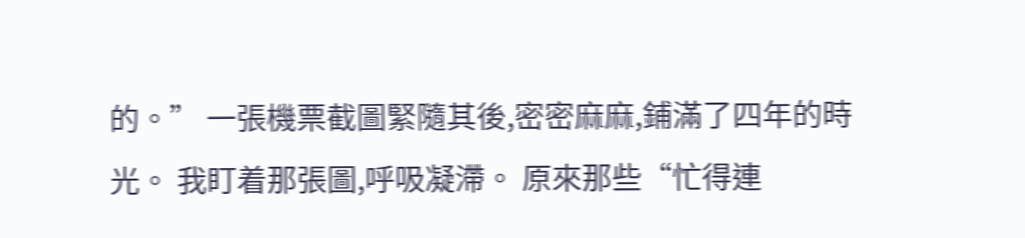的。” 一張機票截圖緊隨其後,密密麻麻,鋪滿了四年的時光。 我盯着那張圖,呼吸凝滯。 原來那些“忙得連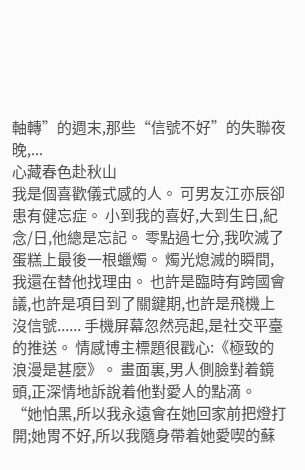軸轉”的週末,那些“信號不好”的失聯夜晚,...
心藏春色赴秋山
我是個喜歡儀式感的人。 可男友江亦辰卻患有健忘症。 小到我的喜好,大到生日,紀念/日,他總是忘記。 零點過七分,我吹滅了蛋糕上最後一根蠟燭。 燭光熄滅的瞬間,我還在替他找理由。 也許是臨時有跨國會議,也許是項目到了關鍵期,也許是飛機上沒信號...... 手機屏幕忽然亮起,是社交平臺的推送。 情感博主標題很戳心:《極致的浪漫是甚麼》。 畫面裏,男人側臉對着鏡頭,正深情地訴說着他對愛人的點滴。 “她怕黑,所以我永遠會在她回家前把燈打開;她胃不好,所以我隨身帶着她愛喫的蘇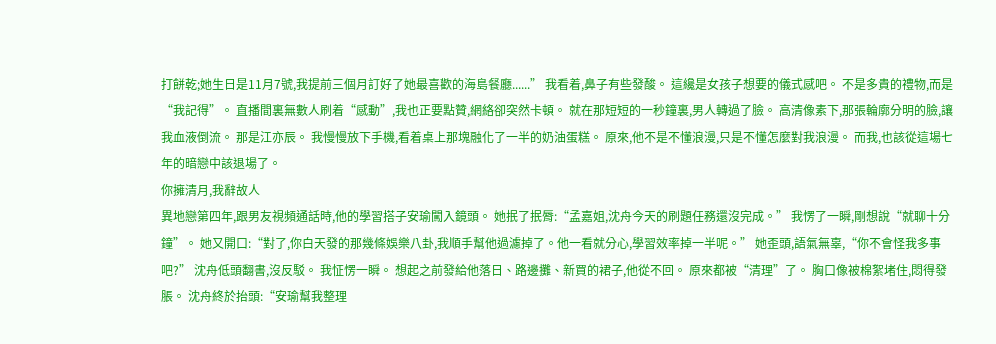打餅乾;她生日是11月7號,我提前三個月訂好了她最喜歡的海島餐廳......” 我看着,鼻子有些發酸。 這纔是女孩子想要的儀式感吧。 不是多貴的禮物,而是“我記得”。 直播間裏無數人刷着“感動”,我也正要點贊,網絡卻突然卡頓。 就在那短短的一秒鐘裏,男人轉過了臉。 高清像素下,那張輪廓分明的臉,讓我血液倒流。 那是江亦辰。 我慢慢放下手機,看着桌上那塊融化了一半的奶油蛋糕。 原來,他不是不懂浪漫,只是不懂怎麼對我浪漫。 而我,也該從這場七年的暗戀中該退場了。
你擁清月,我辭故人
異地戀第四年,跟男友視頻通話時,他的學習搭子安瑜闖入鏡頭。 她抿了抿脣:“孟嘉姐,沈舟今天的刷題任務還沒完成。” 我愣了一瞬,剛想說“就聊十分鐘”。 她又開口:“對了,你白天發的那幾條娛樂八卦,我順手幫他過濾掉了。他一看就分心,學習效率掉一半呢。” 她歪頭,語氣無辜,“你不會怪我多事吧?” 沈舟低頭翻書,沒反駁。 我怔愣一瞬。 想起之前發給他落日、路邊攤、新買的裙子,他從不回。 原來都被“清理”了。 胸口像被棉絮堵住,悶得發脹。 沈舟終於抬頭:“安瑜幫我整理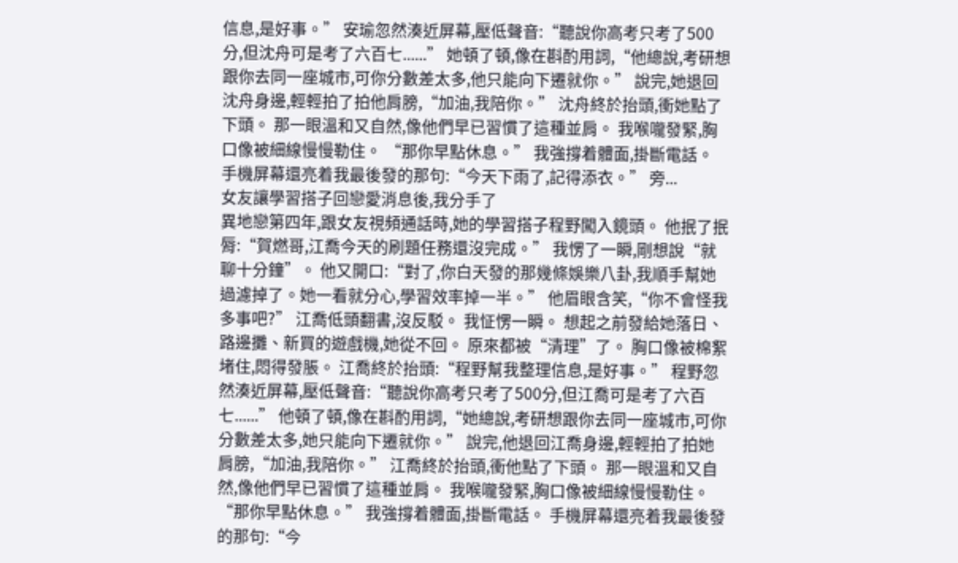信息,是好事。” 安瑜忽然湊近屏幕,壓低聲音:“聽說你高考只考了500分,但沈舟可是考了六百七......” 她頓了頓,像在斟酌用詞,“他總說,考研想跟你去同一座城市,可你分數差太多,他只能向下遷就你。” 說完,她退回沈舟身邊,輕輕拍了拍他肩膀,“加油,我陪你。” 沈舟終於抬頭,衝她點了下頭。 那一眼溫和又自然,像他們早已習慣了這種並肩。 我喉嚨發緊,胸口像被細線慢慢勒住。 “那你早點休息。” 我強撐着體面,掛斷電話。 手機屏幕還亮着我最後發的那句:“今天下雨了,記得添衣。” 旁...
女友讓學習搭子回戀愛消息後,我分手了
異地戀第四年,跟女友視頻通話時,她的學習搭子程野闖入鏡頭。 他抿了抿脣:“賀燃哥,江喬今天的刷題任務還沒完成。” 我愣了一瞬,剛想說“就聊十分鐘”。 他又開口:“對了,你白天發的那幾條娛樂八卦,我順手幫她過濾掉了。她一看就分心,學習效率掉一半。” 他眉眼含笑,“你不會怪我多事吧?” 江喬低頭翻書,沒反駁。 我怔愣一瞬。 想起之前發給她落日、路邊攤、新買的遊戲機,她從不回。 原來都被“清理”了。 胸口像被棉絮堵住,悶得發脹。 江喬終於抬頭:“程野幫我整理信息,是好事。” 程野忽然湊近屏幕,壓低聲音:“聽說你高考只考了500分,但江喬可是考了六百七......” 他頓了頓,像在斟酌用詞,“她總說,考研想跟你去同一座城市,可你分數差太多,她只能向下遷就你。” 說完,他退回江喬身邊,輕輕拍了拍她肩膀,“加油,我陪你。” 江喬終於抬頭,衝他點了下頭。 那一眼溫和又自然,像他們早已習慣了這種並肩。 我喉嚨發緊,胸口像被細線慢慢勒住。 “那你早點休息。” 我強撐着體面,掛斷電話。 手機屏幕還亮着我最後發的那句:“今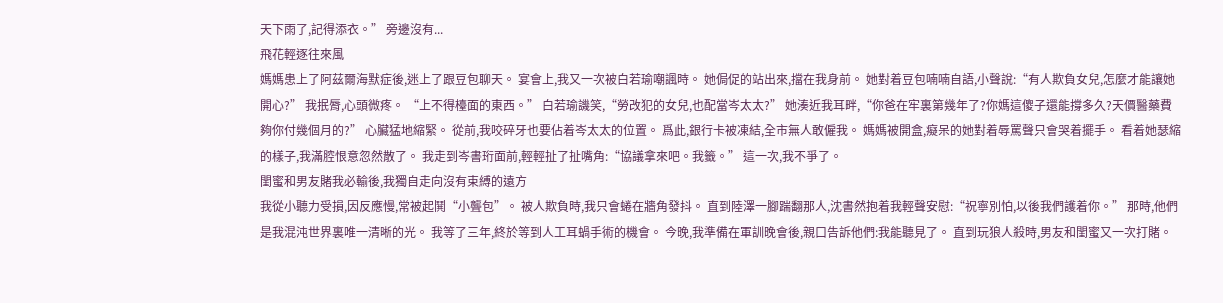天下雨了,記得添衣。” 旁邊沒有...
飛花輕逐往來風
媽媽患上了阿茲爾海默症後,迷上了跟豆包聊天。 宴會上,我又一次被白若瑜嘲諷時。 她侷促的站出來,擋在我身前。 她對着豆包喃喃自語,小聲說:“有人欺負女兒,怎麼才能讓她開心?” 我抿脣,心頭微疼。 “上不得檯面的東西。” 白若瑜譏笑,“勞改犯的女兒,也配當岑太太?” 她湊近我耳畔,“你爸在牢裏第幾年了?你媽這傻子還能撐多久?天價醫藥費夠你付幾個月的?” 心臟猛地縮緊。 從前,我咬碎牙也要佔着岑太太的位置。 爲此,銀行卡被凍結,全市無人敢僱我。 媽媽被開盒,癡呆的她對着辱罵聲只會哭着擺手。 看着她瑟縮的樣子,我滿腔恨意忽然散了。 我走到岑書珩面前,輕輕扯了扯嘴角:“協議拿來吧。我籤。” 這一次,我不爭了。
閨蜜和男友賭我必輸後,我獨自走向沒有束縛的遠方
我從小聽力受損,因反應慢,常被起鬨“小聾包”。 被人欺負時,我只會蜷在牆角發抖。 直到陸澤一腳踹翻那人,沈書然抱着我輕聲安慰:“祝寧別怕,以後我們護着你。” 那時,他們是我混沌世界裏唯一清晰的光。 我等了三年,終於等到人工耳蝸手術的機會。 今晚,我準備在軍訓晚會後,親口告訴他們:我能聽見了。 直到玩狼人殺時,男友和閨蜜又一次打賭。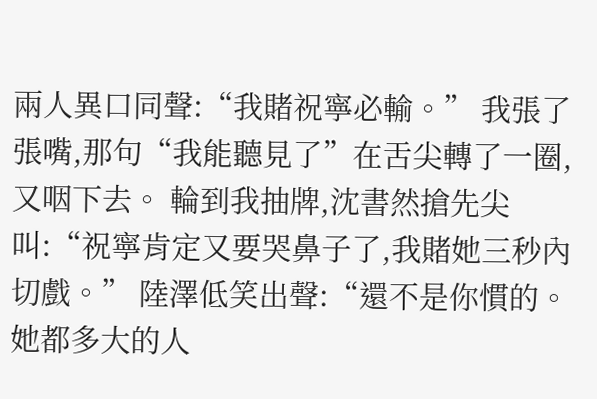兩人異口同聲:“我賭祝寧必輸。” 我張了張嘴,那句“我能聽見了”在舌尖轉了一圈,又咽下去。 輪到我抽牌,沈書然搶先尖叫:“祝寧肯定又要哭鼻子了,我賭她三秒內切戲。” 陸澤低笑出聲:“還不是你慣的。她都多大的人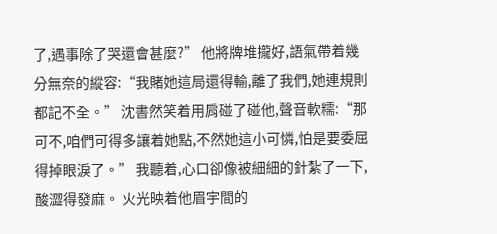了,遇事除了哭還會甚麼?” 他將牌堆攏好,語氣帶着幾分無奈的縱容:“我賭她這局還得輸,離了我們,她連規則都記不全。” 沈書然笑着用肩碰了碰他,聲音軟糯:“那可不,咱們可得多讓着她點,不然她這小可憐,怕是要委屈得掉眼淚了。” 我聽着,心口卻像被細細的針紮了一下,酸澀得發麻。 火光映着他眉宇間的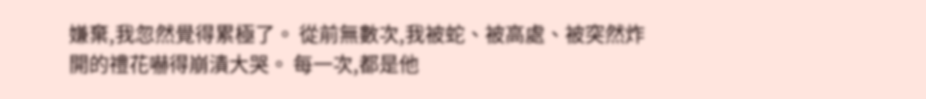嫌棄,我忽然覺得累極了。 從前無數次,我被蛇、被高處、被突然炸開的禮花嚇得崩潰大哭。 每一次,都是他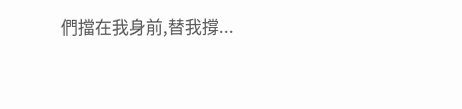們擋在我身前,替我撐...